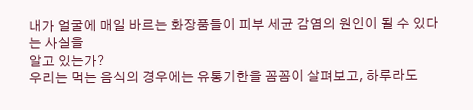내가 얼굴에 매일 바르는 화장품들이 피부 세균 감염의 원인이 될 수 있다는 사실을
알고 있는가?
우리는 먹는 음식의 경우에는 유통기한을 꼼꼼이 살펴보고, 하루라도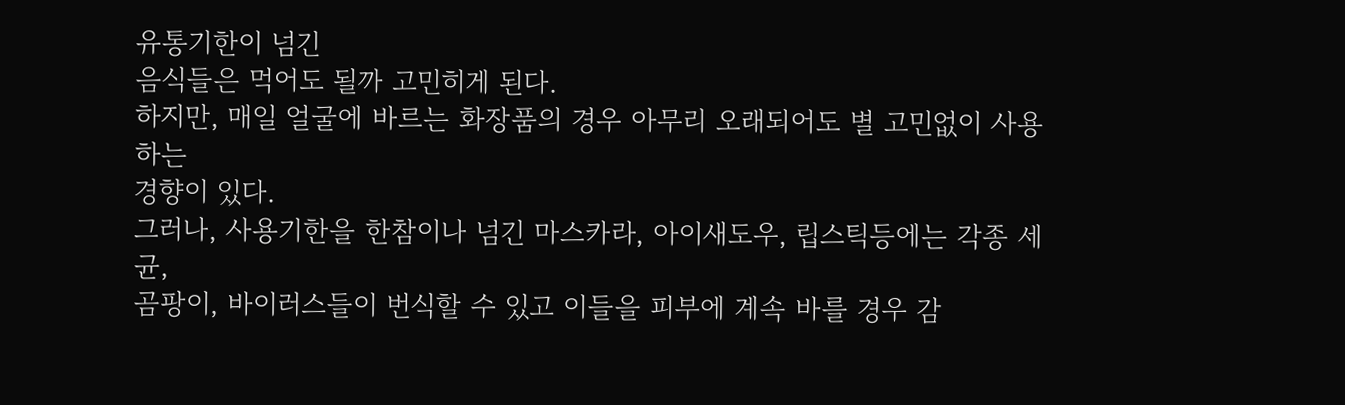유통기한이 넘긴
음식들은 먹어도 될까 고민히게 된다.
하지만, 매일 얼굴에 바르는 화장품의 경우 아무리 오래되어도 별 고민없이 사용하는
경향이 있다.
그러나, 사용기한을 한참이나 넘긴 마스카라, 아이새도우, 립스틱등에는 각종 세균,
곰팡이, 바이러스들이 번식할 수 있고 이들을 피부에 계속 바를 경우 감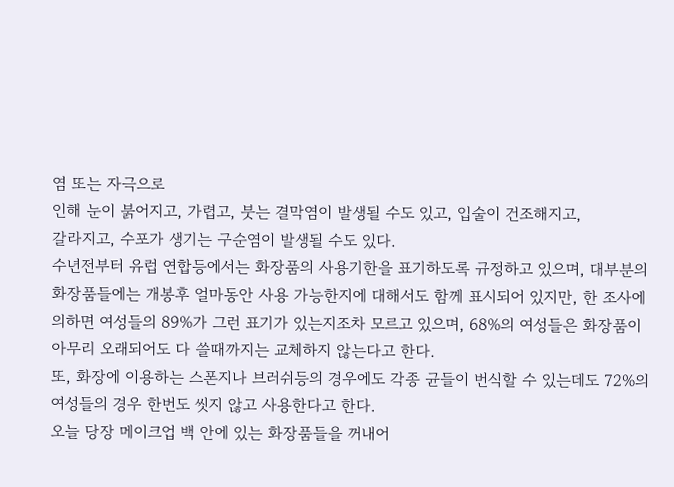염 또는 자극으로
인해 눈이 붉어지고, 가렵고, 붓는 결막염이 발생될 수도 있고, 입술이 건조해지고,
갈라지고, 수포가 생기는 구순염이 발생될 수도 있다.
수년전부터 유럽 연합등에서는 화장품의 사용기한을 표기하도록 규정하고 있으며, 대부분의 화장품들에는 개봉후 얼마동안 사용 가능한지에 대해서도 함께 표시되어 있지만, 한 조사에 의하면 여성들의 89%가 그런 표기가 있는지조차 모르고 있으며, 68%의 여성들은 화장품이 아무리 오래되어도 다 쓸때까지는 교체하지 않는다고 한다.
또, 화장에 이용하는 스폰지나 브러쉬등의 경우에도 각종 균들이 번식할 수 있는데도 72%의 여성들의 경우 한번도 씻지 않고 사용한다고 한다.
오늘 당장 메이크업 백 안에 있는 화장품들을 꺼내어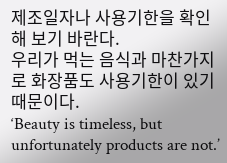제조일자나 사용기한을 확인해 보기 바란다.
우리가 먹는 음식과 마찬가지로 화장품도 사용기한이 있기 때문이다.
‘Beauty is timeless, but unfortunately products are not.’